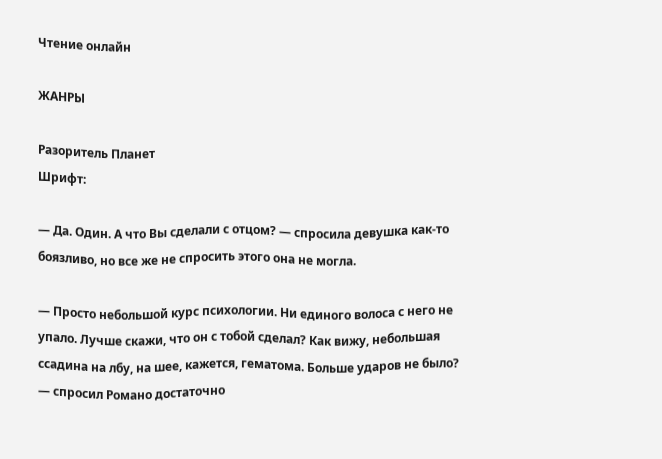Чтение онлайн

ЖАНРЫ

Разоритель Планет
Шрифт:

— Да. Один. А что Вы сделали с отцом? — спросила девушка как-то боязливо, но все же не спросить этого она не могла.

— Просто небольшой курс психологии. Ни единого волоса с него не упало. Лучше скажи, что он с тобой сделал? Как вижу, небольшая ссадина на лбу, на шее, кажется, гематома. Больше ударов не было? — спросил Романо достаточно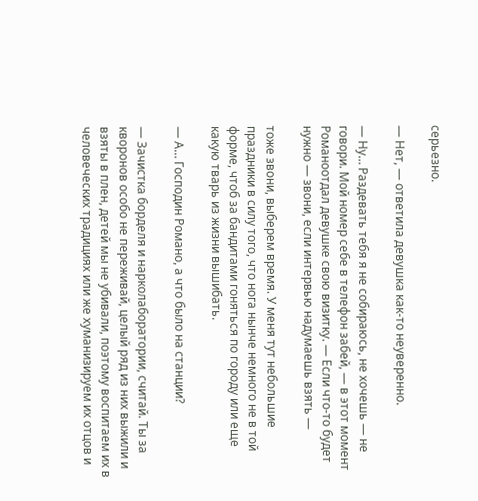серьезно.

— Нет, — ответила девушка как-то неуверенно.

— Ну… Раздевать тебя я не собираюсь, не хочешь — не говори. Мой номер себе в телефон забей, — в этот момент Романоотдал девушке свою визитку. — Если что-то будет нужно — звони, если интервью надумаешь взять —

тоже звони, выберем время. У меня тут небольшие праздники в силу того, что нога нынче немного не в той форме, чтоб за бандитами гоняться по городу или еще какую тварь из жизни вышибать.

— А… Господин Романо, а что было на станции?

— Зачистка борделя и нарколаборатории, считай. Ты за кворонов особо не переживай, целый ряд из них выжили и взяты в плен, детей мы не убивали, поэтому воспитаем их в человеческих традициях или же хуманизируем их отцов и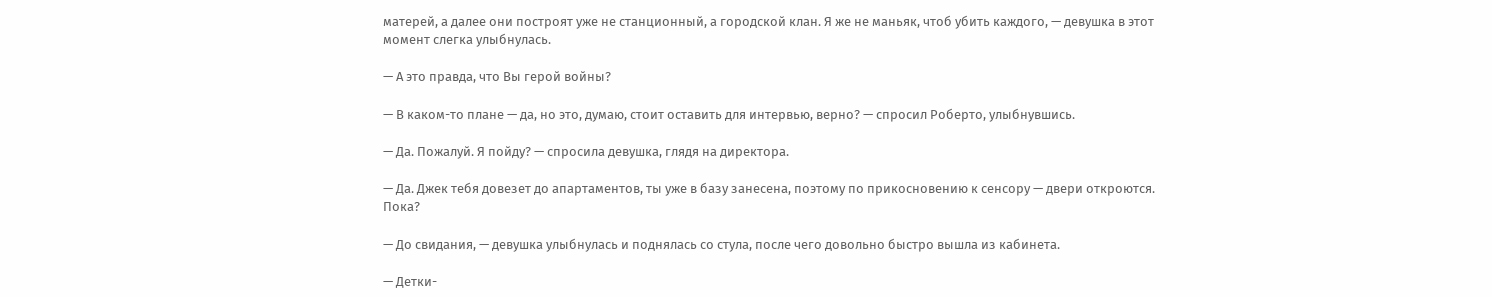матерей, а далее они построят уже не станционный, а городской клан. Я же не маньяк, чтоб убить каждого, — девушка в этот момент слегка улыбнулась.

— А это правда, что Вы герой войны?

— В каком-то плане — да, но это, думаю, стоит оставить для интервью, верно? — спросил Роберто, улыбнувшись.

— Да. Пожалуй. Я пойду? — спросила девушка, глядя на директора.

— Да. Джек тебя довезет до апартаментов, ты уже в базу занесена, поэтому по прикосновению к сенсору — двери откроются. Пока?

— До свидания, — девушка улыбнулась и поднялась со стула, после чего довольно быстро вышла из кабинета.

— Детки-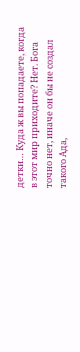детки… Куда ж вы попадаете, когда в этот мир приходите? Нет. Бога точно нет, иначе он бы не создал такого Ада,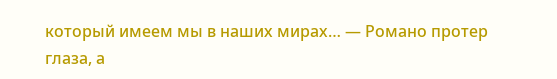который имеем мы в наших мирах… — Романо протер глаза, а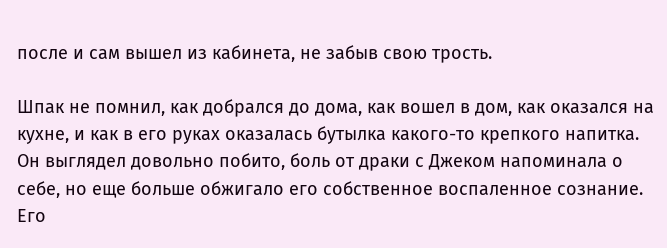после и сам вышел из кабинета, не забыв свою трость.

Шпак не помнил, как добрался до дома, как вошел в дом, как оказался на кухне, и как в его руках оказалась бутылка какого-то крепкого напитка. Он выглядел довольно побито, боль от драки с Джеком напоминала о себе, но еще больше обжигало его собственное воспаленное сознание. Его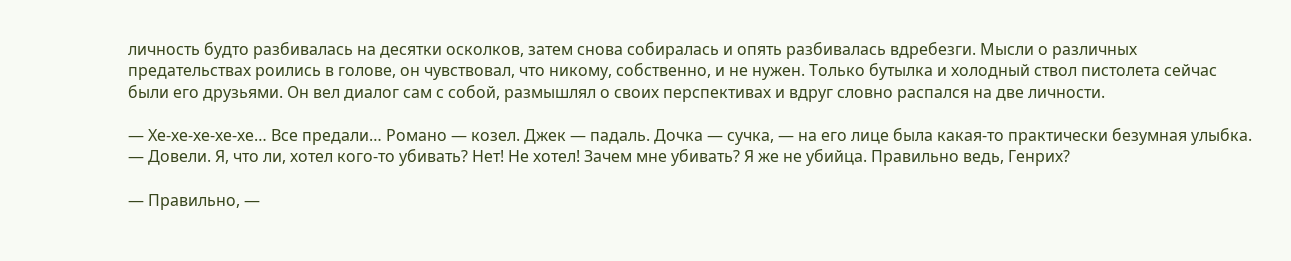личность будто разбивалась на десятки осколков, затем снова собиралась и опять разбивалась вдребезги. Мысли о различных предательствах роились в голове, он чувствовал, что никому, собственно, и не нужен. Только бутылка и холодный ствол пистолета сейчас были его друзьями. Он вел диалог сам с собой, размышлял о своих перспективах и вдруг словно распался на две личности.

— Хе-хе-хе-хе-хе… Все предали… Романо — козел. Джек — падаль. Дочка — сучка, — на его лице была какая-то практически безумная улыбка. — Довели. Я, что ли, хотел кого-то убивать? Нет! Не хотел! Зачем мне убивать? Я же не убийца. Правильно ведь, Генрих?

— Правильно, —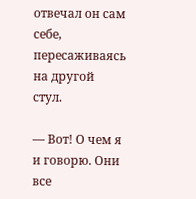отвечал он сам себе, пересаживаясь на другой стул.

— Вот! О чем я и говорю. Они все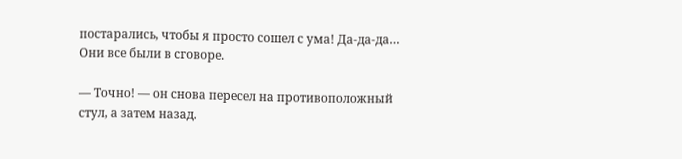постарались, чтобы я просто сошел с ума! Да-да-да… Они все были в сговоре.

— Точно! — он снова пересел на противоположный стул, а затем назад.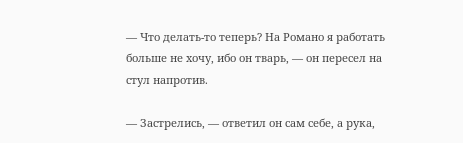— Что делать-то теперь? На Романо я работать больше не хочу, ибо он тварь, — он пересел на стул напротив.

— Застрелись, — ответил он сам себе, а рука,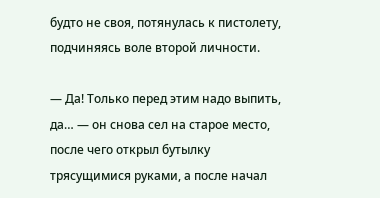будто не своя, потянулась к пистолету, подчиняясь воле второй личности.

— Да! Только перед этим надо выпить, да… — он снова сел на старое место, после чего открыл бутылку трясущимися руками, а после начал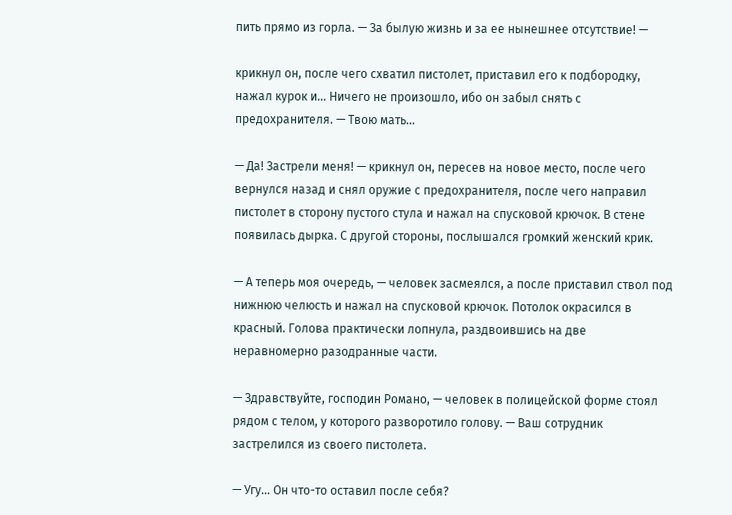пить прямо из горла. — За былую жизнь и за ее нынешнее отсутствие! —

крикнул он, после чего схватил пистолет, приставил его к подбородку, нажал курок и… Ничего не произошло, ибо он забыл снять с предохранителя. — Твою мать…

— Да! Застрели меня! — крикнул он, пересев на новое место, после чего вернулся назад и снял оружие с предохранителя, после чего направил пистолет в сторону пустого стула и нажал на спусковой крючок. В стене появилась дырка. С другой стороны, послышался громкий женский крик.

— А теперь моя очередь, — человек засмеялся, а после приставил ствол под нижнюю челюсть и нажал на спусковой крючок. Потолок окрасился в красный. Голова практически лопнула, раздвоившись на две неравномерно разодранные части.

— Здравствуйте, господин Романо, — человек в полицейской форме стоял рядом с телом, у которого разворотило голову. — Ваш сотрудник застрелился из своего пистолета.

— Угу… Он что-то оставил после себя?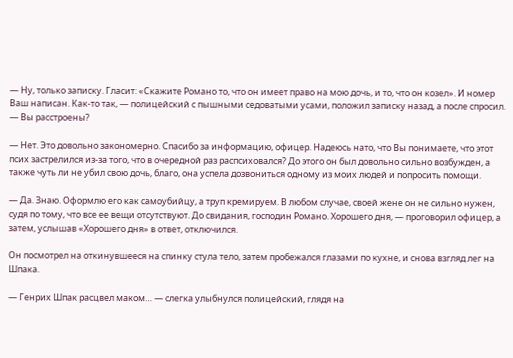— Ну, только записку. Гласит: «Скажите Романо то, что он имеет право на мою дочь, и то, что он козел». И номер Ваш написан. Как-то так, — полицейский с пышными седоватыми усами, положил записку назад, а после спросил. — Вы расстроены?

— Нет. Это довольно закономерно. Спасибо за информацию, офицер. Надеюсь нато, что Вы понимаете, что этот псих застрелился из-за того, что в очередной раз распсиховался? До этого он был довольно сильно возбужден, а также чуть ли не убил свою дочь, благо, она успела дозвониться одному из моих людей и попросить помощи.

— Да. Знаю. Оформлю его как самоубийцу, а труп кремируем. В любом случае, своей жене он не сильно нужен, судя по тому, что все ее вещи отсутствуют. До свидания, господин Романо. Хорошего дня, — проговорил офицер, а затем, услышав «Хорошего дня» в ответ, отключился.

Он посмотрел на откинувшееся на спинку стула тело, затем пробежался глазами по кухне, и снова взгляд лег на Шпака.

— Генрих Шпак расцвел маком… — слегка улыбнулся полицейский, глядя на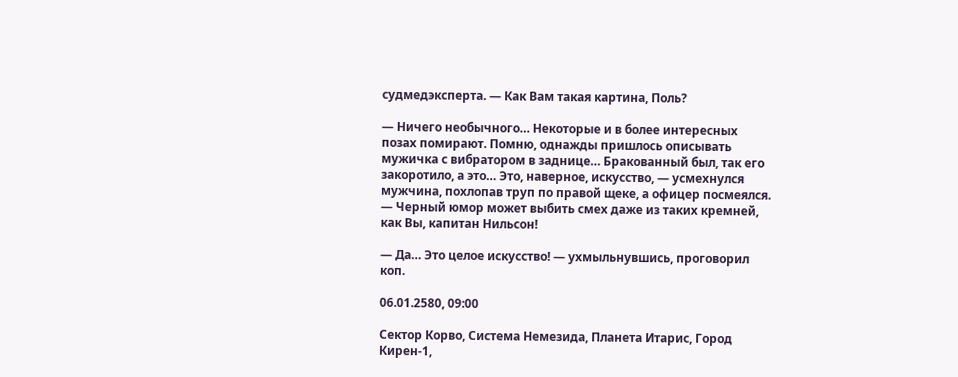судмедэксперта. — Как Вам такая картина, Поль?

— Ничего необычного… Некоторые и в более интересных позах помирают. Помню, однажды пришлось описывать мужичка с вибратором в заднице… Бракованный был, так его закоротило, а это… Это, наверное, искусство, — усмехнулся мужчина, похлопав труп по правой щеке, а офицер посмеялся. — Черный юмор может выбить смех даже из таких кремней, как Вы, капитан Нильсон!

— Да… Это целое искусство! — ухмыльнувшись, проговорил коп.

06.01.2580, 09:00

Сектор Корво, Система Немезида, Планета Итарис, Город Кирен-1,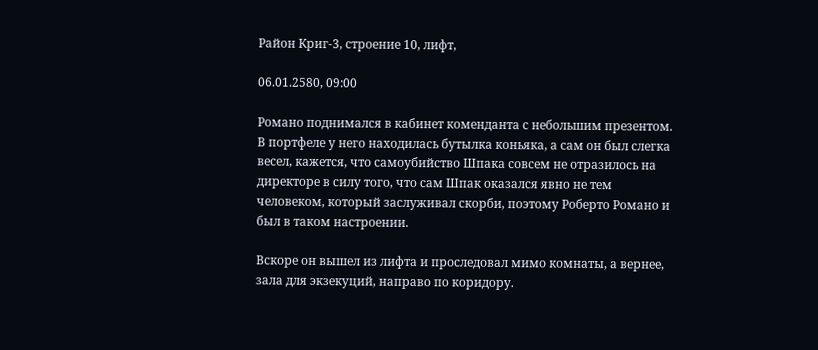Район Криг-3, строение 10, лифт,

06.01.2580, 09:00

Романо поднимался в кабинет коменданта с небольшим презентом. В портфеле у него находилась бутылка коньяка, а сам он был слегка весел, кажется, что самоубийство Шпака совсем не отразилось на директоре в силу того, что сам Шпак оказался явно не тем человеком, который заслуживал скорби, поэтому Роберто Романо и был в таком настроении.

Вскоре он вышел из лифта и проследовал мимо комнаты, а вернее, зала для экзекуций, направо по коридору.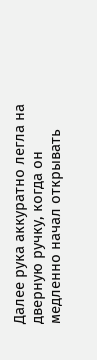Далее рука аккуратно легла на дверную ручку, когда он медленно начал открывать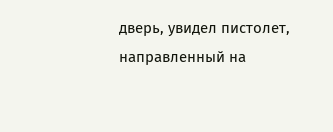дверь, увидел пистолет, направленный на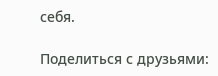себя.

Поделиться с друзьями: